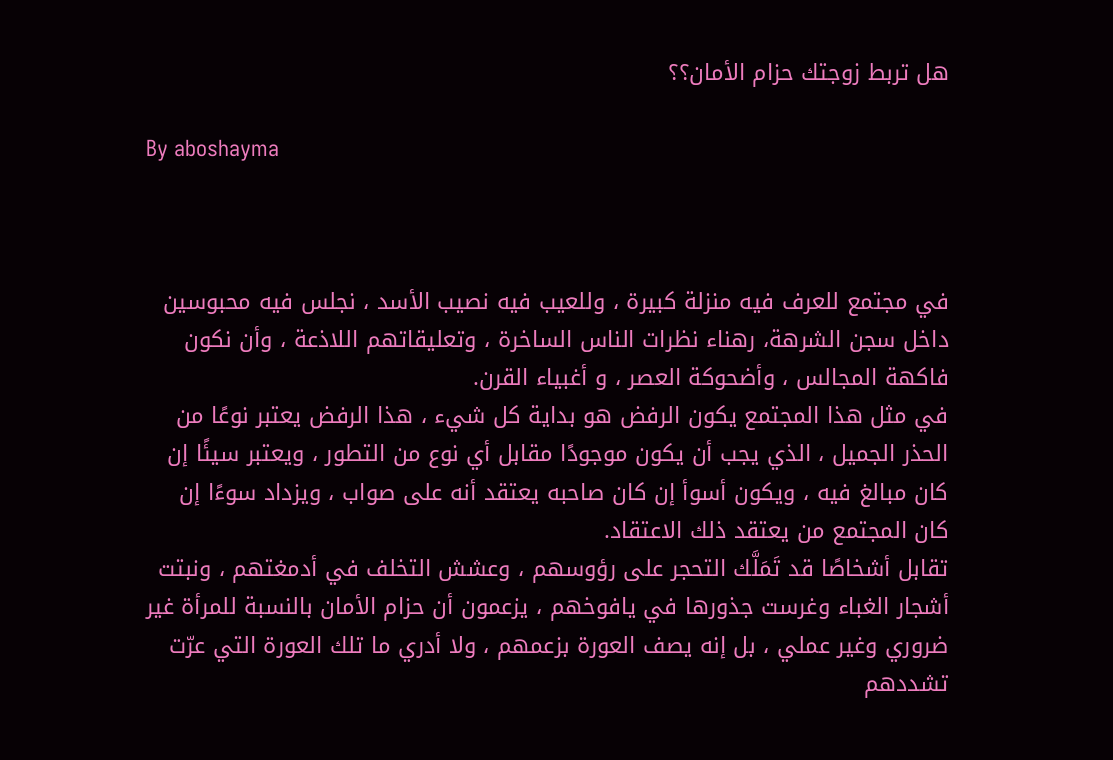هل تربط زوجتك حزام الأمان؟؟

By aboshayma



في مجتمع للعرف فيه منزلة كبيرة ، وللعيب فيه نصيب الأسد ، نجلس فيه محبوسين داخل سجن الشرهة، رهناء نظرات الناس الساخرة ، وتعليقاتهم اللاذعة ، وأن نكون فاكهة المجالس ، وأضحوكة العصر ، و أغبياء القرن.
في مثل هذا المجتمع يكون الرفض هو بداية كل شيء ، هذا الرفض يعتبر نوعًا من الحذر الجميل ، الذي يجب أن يكون موجودًا مقابل أي نوع من التطور ، ويعتبر سيئًا إن كان مبالغ فيه ، ويكون أسوأ إن كان صاحبه يعتقد أنه على صواب ، ويزداد سوءًا إن كان المجتمع من يعتقد ذلك الاعتقاد.
تقابل أشخاصًا قد تَمَلَّك التحجر على رؤوسهم ، وعشش التخلف في أدمغتهم ، ونبتت أشجار الغباء وغرست جذورها في يافوخهم ، يزعمون أن حزام الأمان بالنسبة للمرأة غير ضروري وغير عملي ، بل إنه يصف العورة بزعمهم ، ولا أدري ما تلك العورة التي عرّت تشددهم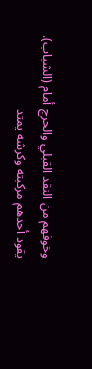وخوفهم من النقد القبلي والحرج أمام (الشباب).
يقود أحدهم مركبته وكرشه يمتد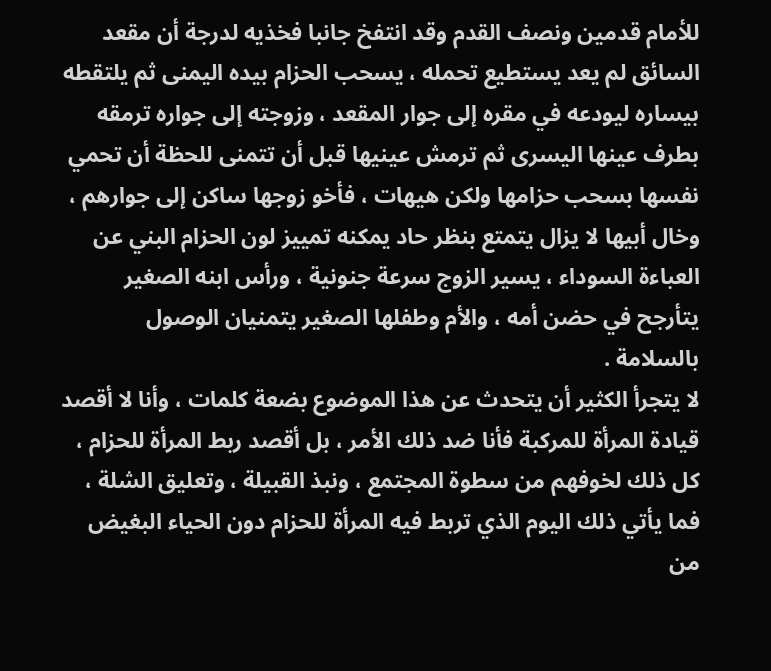للأمام قدمين ونصف القدم وقد انتفخ جانبا فخذيه لدرجة أن مقعد السائق لم يعد يستطيع تحمله ، يسحب الحزام بيده اليمنى ثم يلتقطه بيساره ليودعه في مقره إلى جوار المقعد ، وزوجته إلى جواره ترمقه بطرف عينها اليسرى ثم ترمش عينيها قبل أن تتمنى للحظة أن تحمي نفسها بسحب حزامها ولكن هيهات ، فأخو زوجها ساكن إلى جوارهم ، وخال أبيها لا يزال يتمتع بنظر حاد يمكنه تمييز لون الحزام البني عن العباءة السوداء ، يسير الزوج سرعة جنونية ، ورأس ابنه الصغير يتأرجح في حضن أمه ، والأم وطفلها الصغير يتمنيان الوصول بالسلامة .
لا يتجرأ الكثير أن يتحدث عن هذا الموضوع بضعة كلمات ، وأنا لا أقصد قيادة المرأة للمركبة فأنا ضد ذلك الأمر ، بل أقصد ربط المرأة للحزام ، كل ذلك لخوفهم من سطوة المجتمع ، ونبذ القبيلة ، وتعليق الشلة ، فما يأتي ذلك اليوم الذي تربط فيه المرأة للحزام دون الحياء البغيض من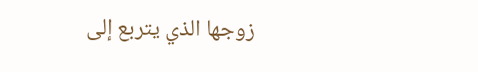زوجها الذي يتربع إلى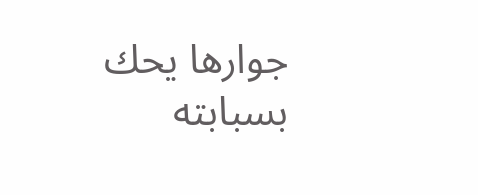جوارها يحك بسبابته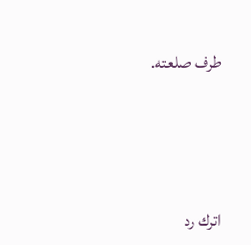طرف صلعته.





اترك رد